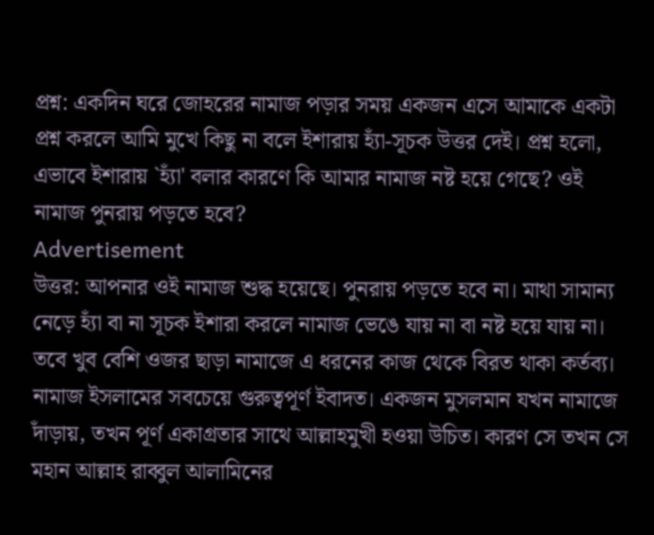প্রশ্ন: একদিন ঘরে জোহরের নামাজ পড়ার সময় একজন এসে আমাকে একটা প্রশ্ন করলে আমি মুখে কিছু না বলে ইশারায় হ্যাঁ-সূচক উত্তর দেই। প্রশ্ন হলো, এভাবে ইশারায় `হ্যাঁ' বলার কারণে কি আমার নামাজ নষ্ট হয়ে গেছে? ওই নামাজ পুনরায় পড়তে হবে?
Advertisement
উত্তর: আপনার ওই নামাজ শুদ্ধ হয়েছে। পুনরায় পড়তে হবে না। মাথা সামান্য নেড়ে হ্যাঁ বা না সূচক ইশারা করলে নামাজ ভেঙে যায় না বা নষ্ট হয়ে যায় না। তবে খুব বেশি ওজর ছাড়া নামাজে এ ধরনের কাজ থেকে বিরত থাকা কর্তব্য।
নামাজ ইসলামের সবচেয়ে গুরুত্বপূর্ণ ইবাদত। একজন মুসলমান যখন নামাজে দাঁড়ায়, তখন পূর্ণ একাগ্রতার সাথে আল্লাহমুখী হওয়া উচিত। কারণ সে তখন সে মহান আল্লাহ রাব্বুল আলামিনের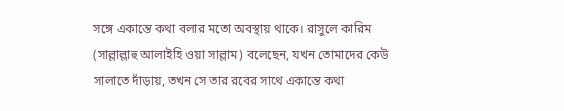সঙ্গে একান্তে কথা বলার মতো অবস্থায় থাকে। রাসুলে কারিম (সাল্লাল্লাহু আলাইহি ওয়া সাল্লাম) বলেছেন, যখন তোমাদের কেউ সালাতে দাঁড়ায়, তখন সে তার রবের সাথে একান্তে কথা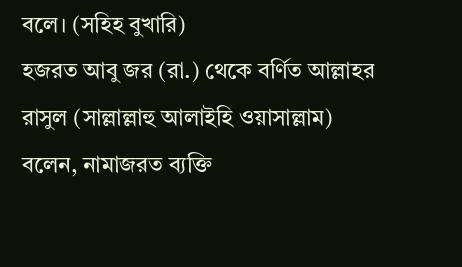বলে। (সহিহ বুখারি)
হজরত আবু জর (রা.) থেকে বর্ণিত আল্লাহর রাসুল (সাল্লাল্লাহু আলাইহি ওয়াসাল্লাম) বলেন, নামাজরত ব্যক্তি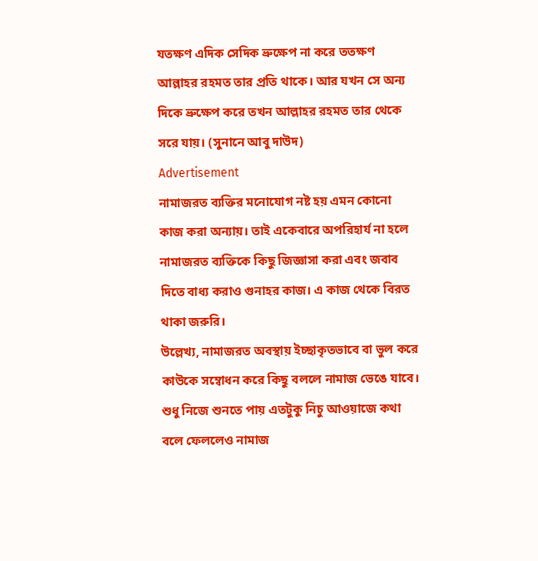যতক্ষণ এদিক সেদিক ভ্রুক্ষেপ না করে ততক্ষণ আল্লাহর রহমত তার প্রতি থাকে। আর যখন সে অন্য দিকে ভ্রুক্ষেপ করে তখন আল্লাহর রহমত তার থেকে সরে যায়। (সুনানে আবু দাউদ)
Advertisement
নামাজরত ব্যক্তির মনোযোগ নষ্ট হয় এমন কোনো কাজ করা অন্যায়। তাই একেবারে অপরিহার্য না হলে নামাজরত ব্যক্তিকে কিছু জিজ্ঞাসা করা এবং জবাব দিতে বাধ্য করাও গুনাহর কাজ। এ কাজ থেকে বিরত থাকা জরুরি।
উল্লেখ্য, নামাজরত অবস্থায় ইচ্ছাকৃতভাবে বা ভুল করে কাউকে সম্বোধন করে কিছু বললে নামাজ ভেঙে যাবে। শুধু নিজে শুনতে পায় এতটুকু নিচু আওয়াজে কথা বলে ফেললেও নামাজ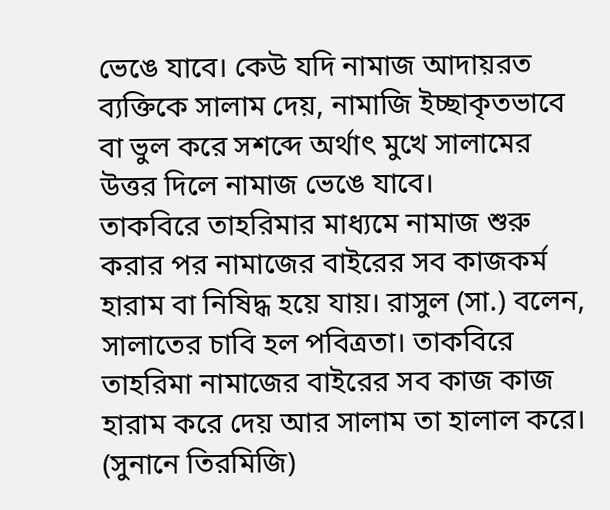ভেঙে যাবে। কেউ যদি নামাজ আদায়রত ব্যক্তিকে সালাম দেয়, নামাজি ইচ্ছাকৃতভাবে বা ভুল করে সশব্দে অর্থাৎ মুখে সালামের উত্তর দিলে নামাজ ভেঙে যাবে।
তাকবিরে তাহরিমার মাধ্যমে নামাজ শুরু করার পর নামাজের বাইরের সব কাজকর্ম হারাম বা নিষিদ্ধ হয়ে যায়। রাসুল (সা.) বলেন, সালাতের চাবি হল পবিত্রতা। তাকবিরে তাহরিমা নামাজের বাইরের সব কাজ কাজ হারাম করে দেয় আর সালাম তা হালাল করে। (সুনানে তিরমিজি)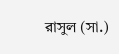রাসুল (সা.)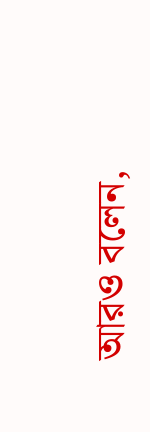আরও বলেন,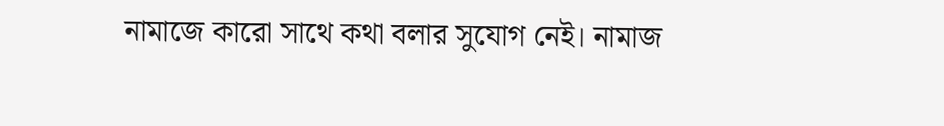নামাজে কারো সাথে কথা বলার সুযোগ নেই। নামাজ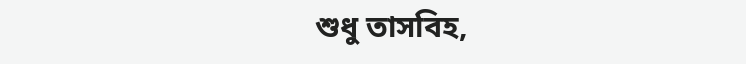শুধু তাসবিহ,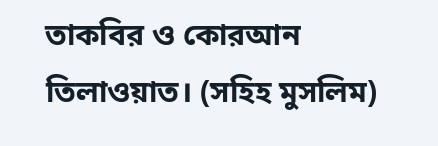তাকবির ও কোরআন তিলাওয়াত। (সহিহ মুসলিম)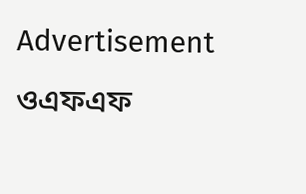Advertisement
ওএফএফ